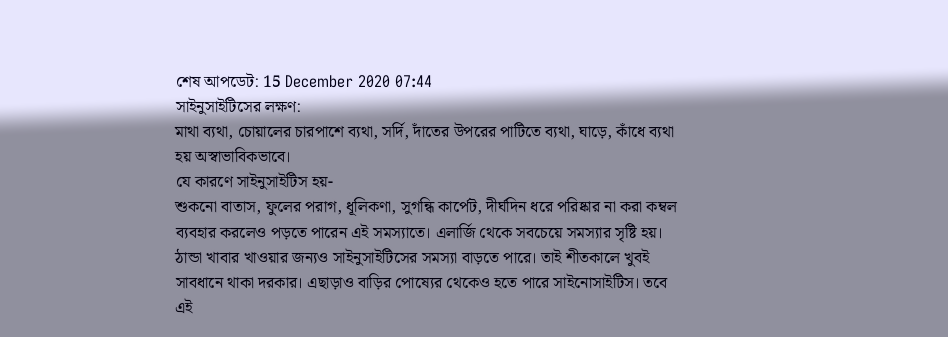শেষ আপডেট: 15 December 2020 07:44
সাইনুসাইটিসের লক্ষণ:
মাথা ব্যথা, চোয়ালের চারপাশে ব্যথা, সর্দি, দাঁতের উপরের পাটিতে ব্যথা, ঘাড়ে, কাঁধে ব্যথা হয় অস্বাভাবিকভাবে।
যে কারণে সাইনুসাইটিস হয়-
শুকনো বাতাস, ফুলের পরাগ, ধূলিকণা, সুগন্ধি কার্পেট, দীর্ঘদিন ধরে পরিষ্কার না করা কম্বল ব্যবহার করলেও পড়তে পারেন এই সমস্যাতে। এলার্জি থেকে সবচেয়ে সমস্যার সৃষ্টি হয়। ঠান্ডা খাবার খাওয়ার জন্যও সাইনুসাইটিসের সমস্যা বাড়তে পারে। তাই শীতকালে খুবই সাবধানে থাকা দরকার। এছাড়াও বাড়ির পোষ্যের থেকেও হতে পারে সাইনোসাইটিস। তবে এই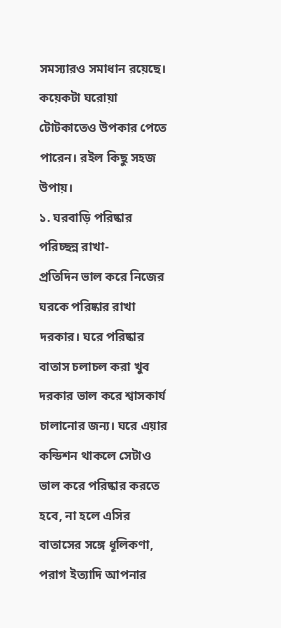সমস্যারও সমাধান রয়েছে। কয়েকটা ঘরোয়া টোটকাতেও উপকার পেতে পারেন। রইল কিছু সহজ উপায়।
১. ঘরবাড়ি পরিষ্কার পরিচ্ছন্ন রাখা-
প্রতিদিন ভাল করে নিজের ঘরকে পরিষ্কার রাখা দরকার। ঘরে পরিষ্কার বাতাস চলাচল করা খুব দরকার ভাল করে শ্বাসকার্য চালানোর জন্য। ঘরে এয়ার কন্ডিশন থাকলে সেটাও ভাল করে পরিষ্কার করতে হবে, না হলে এসির বাতাসের সঙ্গে ধূলিকণা, পরাগ ইত্যাদি আপনার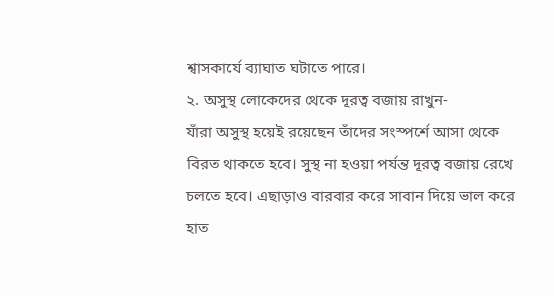শ্বাসকার্যে ব্যাঘাত ঘটাতে পারে।
২. অসুস্থ লোকেদের থেকে দূরত্ব বজায় রাখুন-
যাঁরা অসুস্থ হয়েই রয়েছেন তাঁদের সংস্পর্শে আসা থেকে বিরত থাকতে হবে। সুস্থ না হওয়া পর্যন্ত দূরত্ব বজায় রেখে চলতে হবে। এছাড়াও বারবার করে সাবান দিয়ে ভাল করে হাত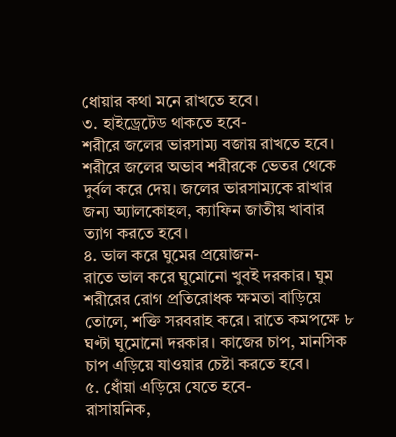ধোয়ার কথা মনে রাখতে হবে।
৩. হাইড্রেটেড থাকতে হবে-
শরীরে জলের ভারসাম্য বজায় রাখতে হবে। শরীরে জলের অভাব শরীরকে ভেতর থেকে দুর্বল করে দেয়। জলের ভারসাম্যকে রাখার জন্য অ্যালকোহল, ক্যাফিন জাতীয় খাবার ত্যাগ করতে হবে।
৪. ভাল করে ঘুমের প্রয়োজন-
রাতে ভাল করে ঘুমোনো খুবই দরকার। ঘুম শরীরের রোগ প্রতিরোধক ক্ষমতা বাড়িয়ে তোলে, শক্তি সরবরাহ করে। রাতে কমপক্ষে ৮ ঘণ্টা ঘুমোনো দরকার। কাজের চাপ, মানসিক চাপ এড়িয়ে যাওয়ার চেষ্টা করতে হবে।
৫. ধোঁয়া এড়িয়ে যেতে হবে-
রাসায়নিক,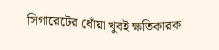সিগারেটের ধোঁয়া খুবই ক্ষতিকারক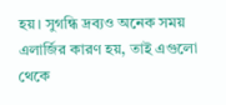হয়। সুগন্ধি দ্রব্যও অনেক সময় এলার্জির কারণ হয়, তাই এগুলো থেকে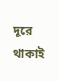দূরে থাকাই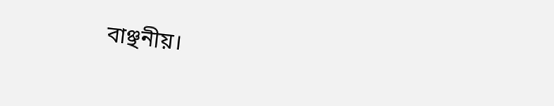বাঞ্ছনীয়।